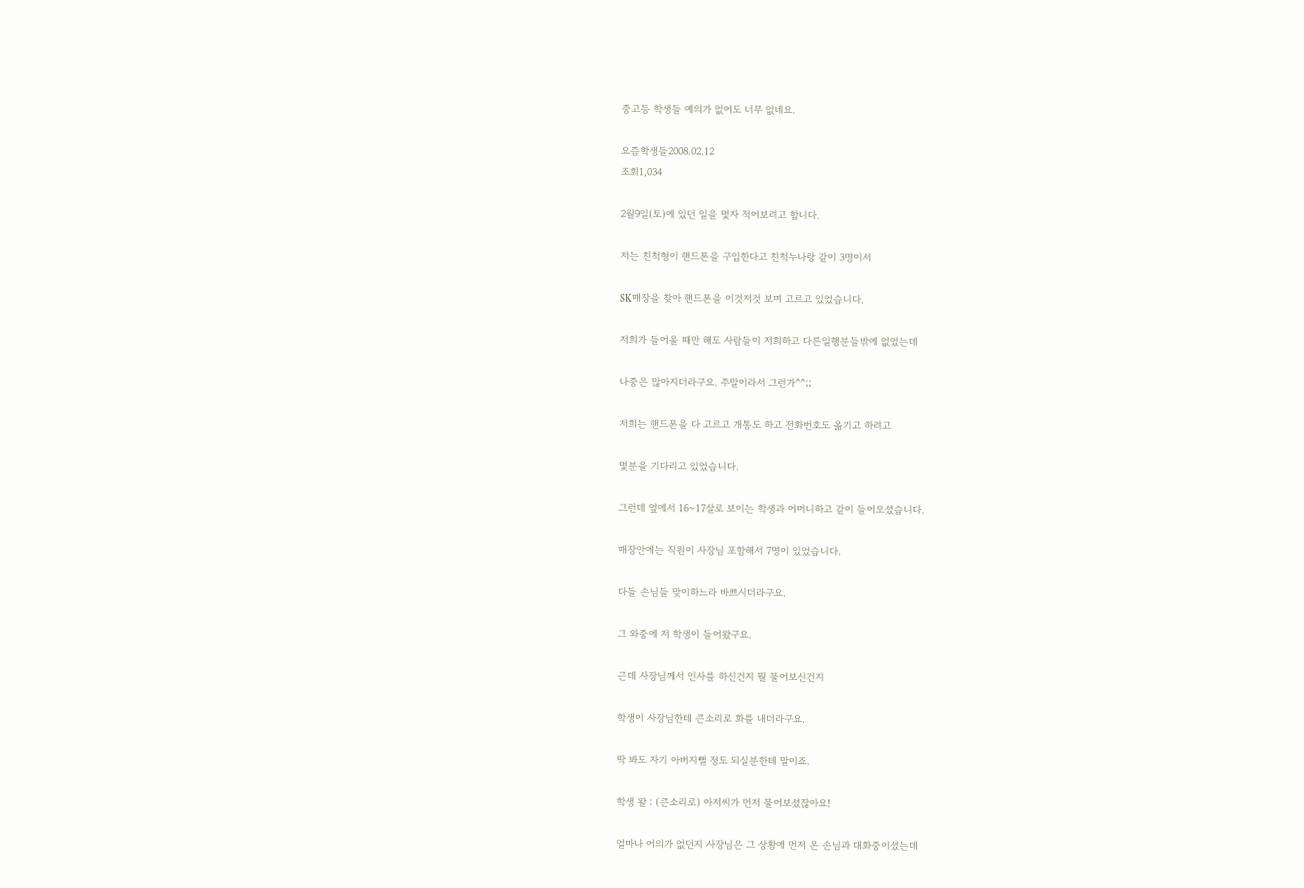중고등 학생들 예의가 없어도 너무 없네요.

요즘학생들2008.02.12
조회1,034

2월9일(토)에 있던 일을 몇자 적어보려고 합니다.

저는 친척형이 핸드폰을 구입한다고 친척누나랑 같이 3명이서

SK매장을 찾아 핸드폰을 이것저것 보며 고르고 있었습니다.

저희가 들어올 때만 해도 사람들이 저희하고 다른일행분들밖에 없었는데

나중은 많아지더라구요. 주말이라서 그런가^^;;

저희는 핸드폰을 다 고르고 개통도 하고 전화번호도 옮기고 하려고

몇분을 기다리고 있었습니다.

그런데 옆에서 16~17살로 보이는 학생과 어머니하고 같이 들어오셨습니다.

매장안에는 직원이 사장님 포함해서 7명이 있었습니다.

다들 손님들 맞이하느라 바쁘시더라구요.

그 와중에 저 학생이 들어왔구요.

근데 사장님께서 인사를 하신건지 뭘 물어보신건지

학생이 사장님한테 큰소리로 화를 내더라구요.

딱 봐도 자기 아버지뻘 정도 되실분한테 말이죠.

학생 왈 : (큰소리로) 아저씨가 먼저 물어보셨잖아요!

얼마나 어의가 없던지 사장님은 그 상황에 먼저 온 손님과 대화중이셨는데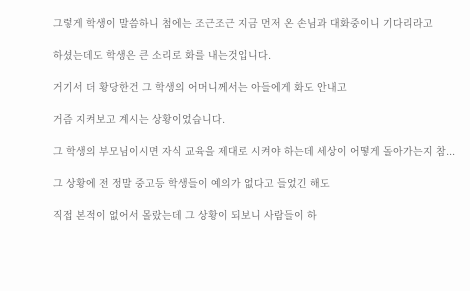그렇게 학생이 말씀하니 첨에는 조근조근 지금 먼저 온 손님과 대화중이니 기다리라고

하셨는데도 학생은 큰 소리로 화를 내는것입니다.

거기서 더 황당한건 그 학생의 어머니께서는 아들에게 화도 안내고

거즘 지켜보고 계시는 상황이었습니다.

그 학생의 부모님이시면 자식 교육을 제대로 시켜야 하는데 세상이 어떻게 돌아가는지 참...

그 상황에 전 정말 중고등 학생들이 예의가 없다고 들었긴 해도

직접 본적이 없어서 몰랐는데 그 상황이 되보니 사람들이 하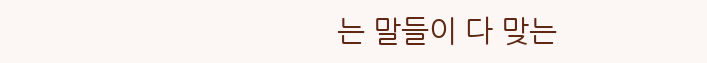는 말들이 다 맞는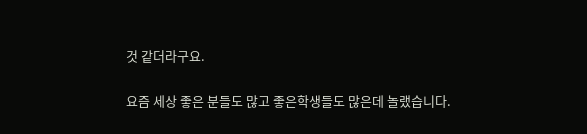것 같더라구요.

요즘 세상 좋은 분들도 많고 좋은학생들도 많은데 놀랬습니다.